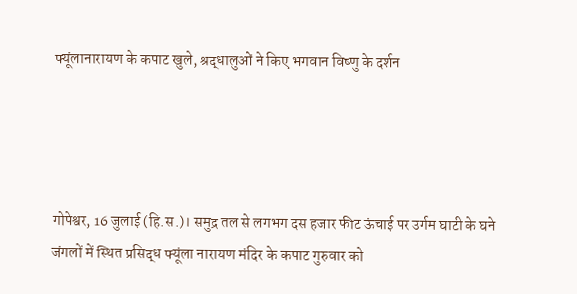फ्यूंलानारायण के कपाट खुले, श्रद्धालुओं ने किए भगवान विष्णु के दर्शन




गोपेश्वर, 16 जुलाई (हि.स.)। समुद्र तल से लगभग दस हजार फीट ऊंचाई पर उर्गम घाटी के घने जंगलों में स्थित प्रसिद्ध फ्यूंला नारायण मंदिर के कपाट गुरुवार को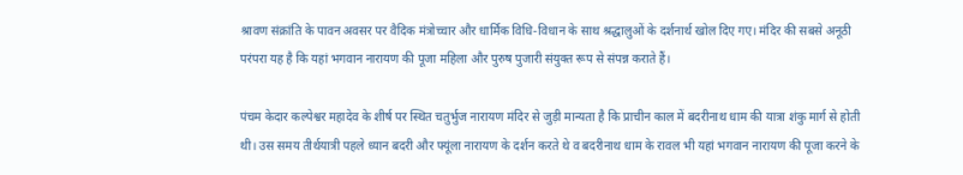श्रावण संक्रांति के पावन अवसर पर वैदिक मंत्रोच्चार और धार्मिक विधि-विधान के साथ श्रद्धालुओं के दर्शनार्थ खोल दिए गए। मंदिर की सबसे अनूठी परंपरा यह है कि यहां भगवान नारायण की पूजा महिला और पुरुष पुजारी संयुक्त रूप से संपन्न कराते हैं।

पंचम केदार कल्पेश्वर महादेव के शीर्ष पर स्थित चतुर्भुज नारायण मंदिर से जुड़ी मान्यता है कि प्राचीन काल में बदरीनाथ धाम की यात्रा शंकु मार्ग से होती थी। उस समय तीर्थयात्री पहले ध्यान बदरी और फ्यूंला नारायण के दर्शन करते थे व बदरीनाथ धाम के रावल भी यहां भगवान नारायण की पूजा करने के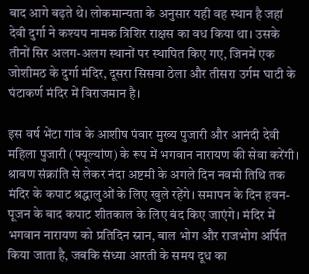बाद आगे बढ़ते थे। लोकमान्यता के अनुसार यही वह स्थान है जहां देवी दुर्गा ने कश्यप नामक त्रिशिर राक्षस का वध किया था। उसके तीनों सिर अलग-अलग स्थानों पर स्थापित किए गए, जिनमें एक जोशीमठ के दुर्गा मंदिर, दूसरा सिसवा ठेला और तीसरा उर्गम घाटी के घंटाकर्ण मंदिर में विराजमान है।

इस वर्ष भेंटा गांव के आशीष पंवार मुख्य पुजारी और आनंदी देवी महिला पुजारी (फ्यूल्यांण) के रूप में भगवान नारायण की सेवा करेंगी। श्रावण संक्रांति से लेकर नंदा अष्टमी के अगले दिन नवमी तिथि तक मंदिर के कपाट श्रद्धालुओं के लिए खुले रहेंगे। समापन के दिन हवन-पूजन के बाद कपाट शीतकाल के लिए बंद किए जाएंगे। मंदिर में भगवान नारायण को प्रतिदिन स्नान, बाल भोग और राजभोग अर्पित किया जाता है, जबकि संध्या आरती के समय दूध का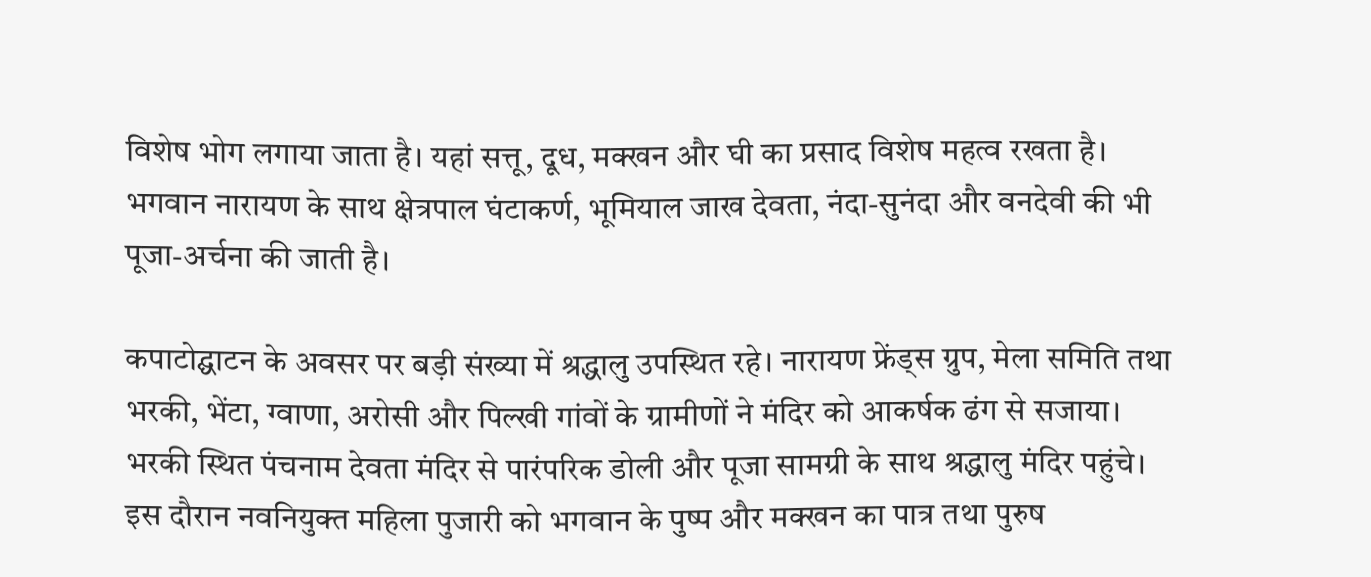विशेष भोग लगाया जाता है। यहां सत्तू, दूध, मक्खन और घी का प्रसाद विशेष महत्व रखता है। भगवान नारायण के साथ क्षेत्रपाल घंटाकर्ण, भूमियाल जाख देवता, नंदा-सुनंदा और वनदेवी की भी पूजा-अर्चना की जाती है।

कपाटोद्घाटन के अवसर पर बड़ी संख्या में श्रद्धालु उपस्थित रहे। नारायण फ्रेंड्स ग्रुप, मेला समिति तथा भरकी, भेंटा, ग्वाणा, अरोसी और पिल्खी गांवों के ग्रामीणों ने मंदिर को आकर्षक ढंग से सजाया। भरकी स्थित पंचनाम देवता मंदिर से पारंपरिक डोली और पूजा सामग्री के साथ श्रद्धालु मंदिर पहुंचे। इस दौरान नवनियुक्त महिला पुजारी को भगवान के पुष्प और मक्खन का पात्र तथा पुरुष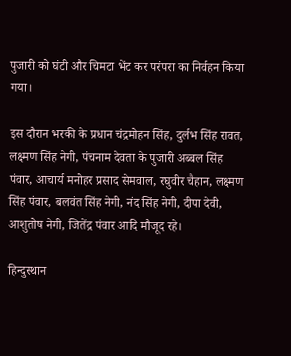पुजारी को घंटी और चिमटा भेंट कर परंपरा का निर्वहन किया गया।

इस दौरान भरकी के प्रधान चंद्रमोहन सिंह, दुर्लभ सिंह रावत, लक्ष्मण सिंह नेगी, पंचनाम देवता के पुजारी अब्बल सिंह पंवार, आचार्य मनोहर प्रसाद सेमवाल, रघुवीर चैहान, लक्ष्मण सिंह पंवार, बलवंत सिंह नेगी, नंद सिंह नेगी, दीपा देवी, आशुतोष नेगी, जितेंद्र पंवार आदि मौजूद रहे।

हिन्दुस्थान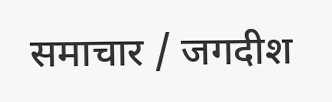समाचार / जगदीश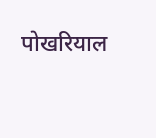पोखरियाल